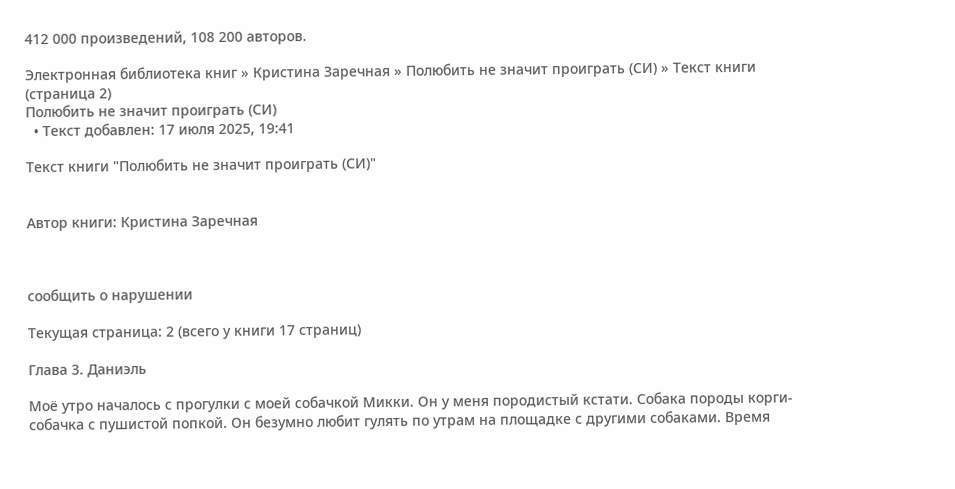412 000 произведений, 108 200 авторов.

Электронная библиотека книг » Кристина Заречная » Полюбить не значит проиграть (СИ) » Текст книги (страница 2)
Полюбить не значит проиграть (СИ)
  • Текст добавлен: 17 июля 2025, 19:41

Текст книги "Полюбить не значит проиграть (СИ)"


Автор книги: Кристина Заречная



сообщить о нарушении

Текущая страница: 2 (всего у книги 17 страниц)

Глава 3. Даниэль

Моё утро началось с прогулки с моей собачкой Микки. Он у меня породистый кстати. Собака породы корги-собачка с пушистой попкой. Он безумно любит гулять по утрам на площадке с другими собаками. Время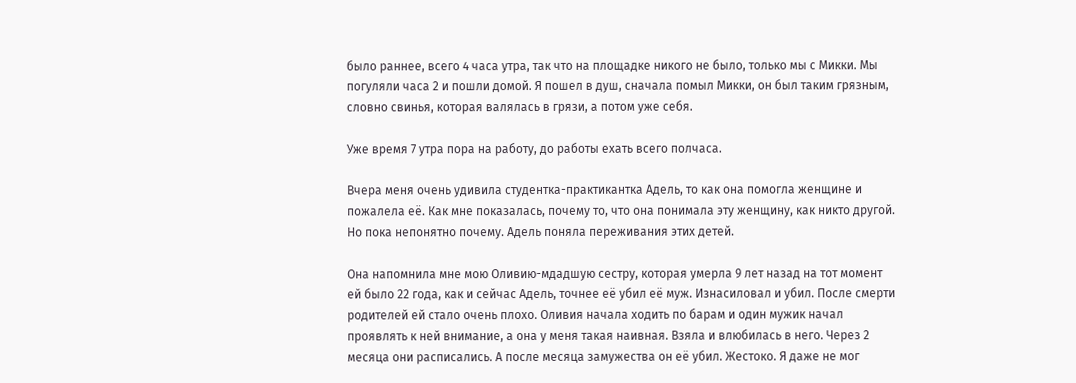было раннее, всего 4 часа утра, так что на площадке никого не было, только мы с Микки. Мы погуляли часа 2 и пошли домой. Я пошел в душ, сначала помыл Микки, он был таким грязным, словно свинья, которая валялась в грязи, а потом уже себя.

Уже время 7 утра пора на работу, до работы ехать всего полчаса.

Вчера меня очень удивила студентка-практикантка Адель, то как она помогла женщине и пожалела её. Как мне показалась, почему то, что она понимала эту женщину, как никто другой. Но пока непонятно почему. Адель поняла переживания этих детей.

Она напомнила мне мою Оливию-мдадшую сестру, которая умерла 9 лет назад на тот момент ей было 22 года, как и сейчас Адель, точнее её убил её муж. Изнасиловал и убил. После смерти родителей ей стало очень плохо. Оливия начала ходить по барам и один мужик начал проявлять к ней внимание, а она у меня такая наивная. Взяла и влюбилась в него. Через 2 месяца они расписались. А после месяца замужества он её убил. Жестоко. Я даже не мог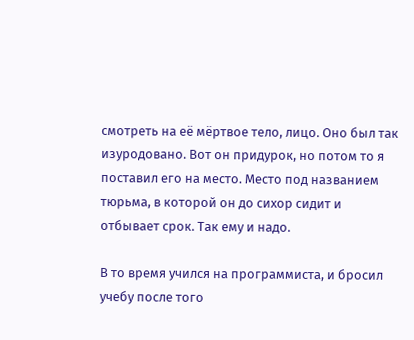смотреть на её мёртвое тело, лицо. Оно был так изуродовано. Вот он придурок, но потом то я поставил его на место. Место под названием тюрьма, в которой он до сихор сидит и отбывает срок. Так ему и надо.

В то время учился на программиста, и бросил учебу после того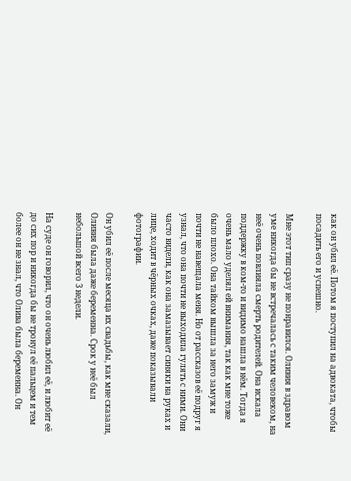как он убил её. Потом я поступил на адвоката, чтобы посадить его и успешно.

Мне этот тип сразу не понравился. Оливия в здравом уме никогда бы не встречалась с таким человеком, на неё очень повлияла смерть родителей. Она искала поддержку в ком-то и видимо нашла в нём. Тогда я очень мало уделял ей внимания, так как мне тоже было плохо. Она тайком вышла за него замуж и почти не навещала меня. Но от рассказов её подруг я узнал, что она почти не выходила гулять с ними. Они часто видели, как она замазывает синяки на руках и лице, ходит в чёрных очках, даже показывали фотографии.

Он убил её после месяца их свадьбы, как мне сказали, Оливия была даже беременна. Срок у неё был небольшой всего 3 недели.

На суде он говорил, что он очень любил её, и любит её до сих пор и никогда бы не тронул её пальцем и тем более он не знал, что Олива была беременна. Он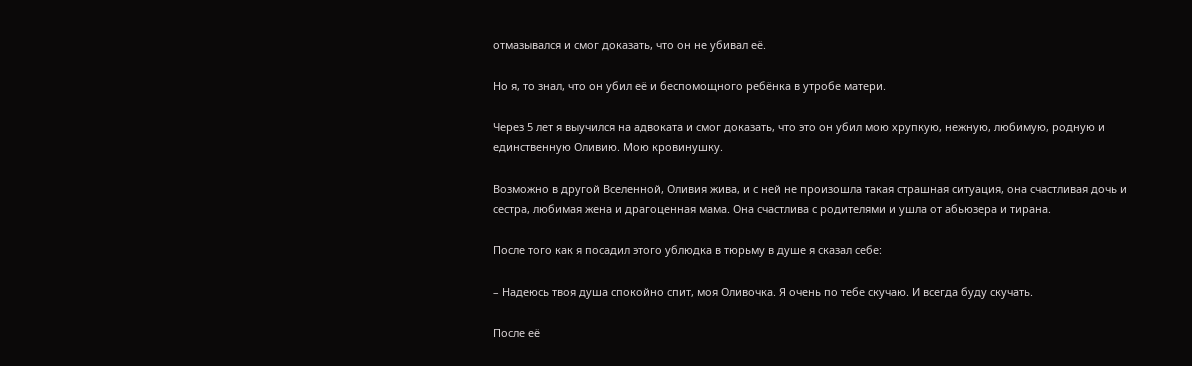отмазывался и смог доказать, что он не убивал её.

Но я, то знал, что он убил её и беспомощного ребёнка в утробе матери.

Через 5 лет я выучился на адвоката и смог доказать, что это он убил мою хрупкую, нежную, любимую, родную и единственную Оливию. Мою кровинушку.

Возможно в другой Вселенной, Оливия жива, и с ней не произошла такая страшная ситуация, она счастливая дочь и сестра, любимая жена и драгоценная мама. Она счастлива с родителями и ушла от абьюзера и тирана.

После того как я посадил этого ублюдка в тюрьму в душе я сказал себе:

– Надеюсь твоя душа спокойно спит, моя Оливочка. Я очень по тебе скучаю. И всегда буду скучать.

После её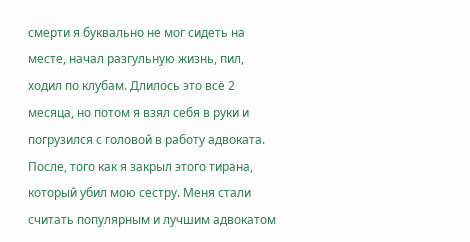смерти я буквально не мог сидеть на месте, начал разгульную жизнь, пил, ходил по клубам. Длилось это всё 2 месяца, но потом я взял себя в руки и погрузился с головой в работу адвоката. После, того как я закрыл этого тирана, который убил мою сестру. Меня стали считать популярным и лучшим адвокатом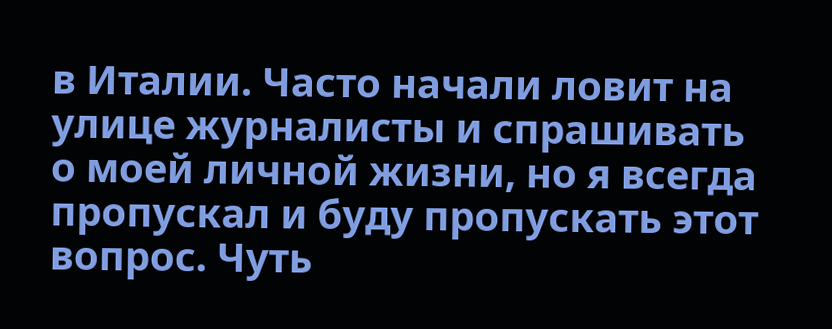в Италии. Часто начали ловит на улице журналисты и спрашивать о моей личной жизни, но я всегда пропускал и буду пропускать этот вопрос. Чуть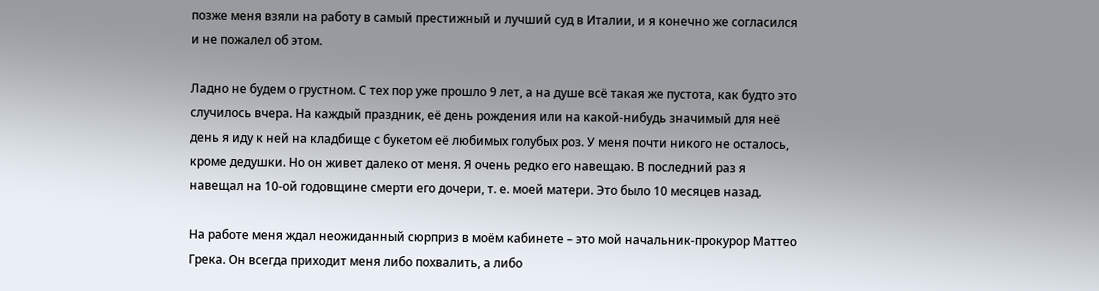позже меня взяли на работу в самый престижный и лучший суд в Италии, и я конечно же согласился и не пожалел об этом.

Ладно не будем о грустном. С тех пор уже прошло 9 лет, а на душе всё такая же пустота, как будто это случилось вчера. На каждый праздник, её день рождения или на какой-нибудь значимый для неё день я иду к ней на кладбище с букетом её любимых голубых роз. У меня почти никого не осталось, кроме дедушки. Но он живет далеко от меня. Я очень редко его навещаю. В последний раз я навещал на 10-ой годовщине смерти его дочери, т. е. моей матери. Это было 10 месяцев назад.

На работе меня ждал неожиданный сюрприз в моём кабинете – это мой начальник-прокурор Маттео Грека. Он всегда приходит меня либо похвалить, а либо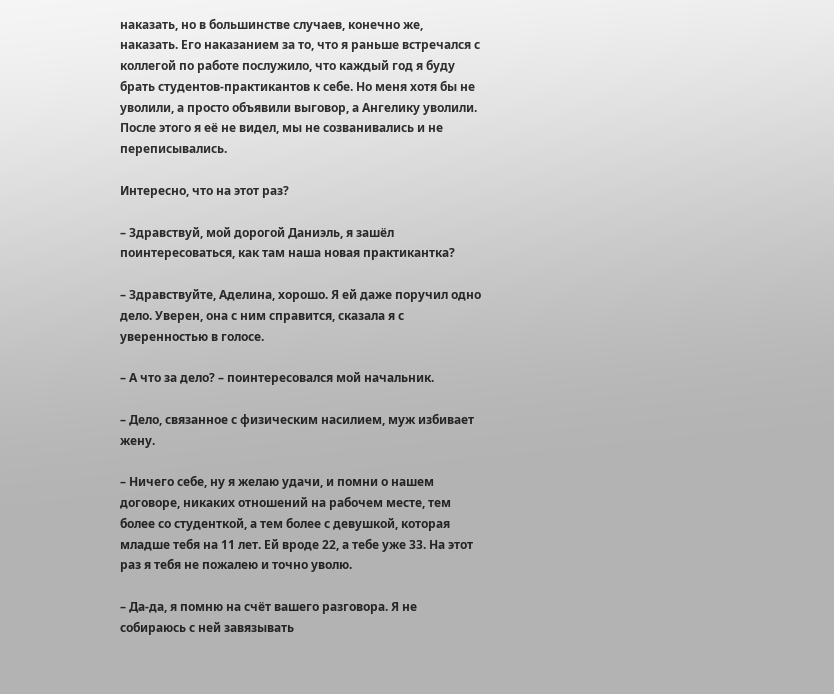наказать, но в большинстве случаев, конечно же, наказать. Его наказанием за то, что я раньше встречался с коллегой по работе послужило, что каждый год я буду брать студентов-практикантов к себе. Но меня хотя бы не уволили, а просто объявили выговор, а Ангелику уволили. После этого я её не видел, мы не созванивались и не переписывались.

Интересно, что на этот раз?

– Здравствуй, мой дорогой Даниэль, я зашёл поинтересоваться, как там наша новая практикантка?

– Здравствуйте, Аделина, хорошо. Я ей даже поручил одно дело. Уверен, она с ним справится, сказала я с уверенностью в голосе.

– А что за дело? – поинтересовался мой начальник.

– Дело, связанное с физическим насилием, муж избивает жену.

– Ничего себе, ну я желаю удачи, и помни о нашем договоре, никаких отношений на рабочем месте, тем более со студенткой, а тем более с девушкой, которая младше тебя на 11 лет. Ей вроде 22, а тебе уже 33. На этот раз я тебя не пожалею и точно уволю.

– Да-да, я помню на счёт вашего разговора. Я не собираюсь с ней завязывать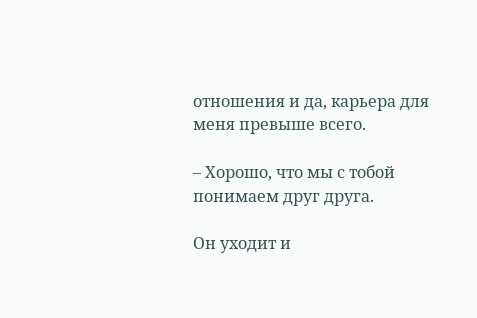отношения и да, карьера для меня превыше всего.

– Хорошо, что мы с тобой понимаем друг друга.

Он уходит и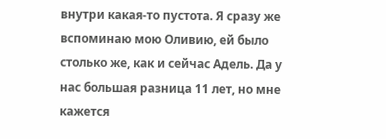внутри какая-то пустота. Я сразу же вспоминаю мою Оливию, ей было столько же, как и сейчас Адель. Да у нас большая разница 11 лет, но мне кажется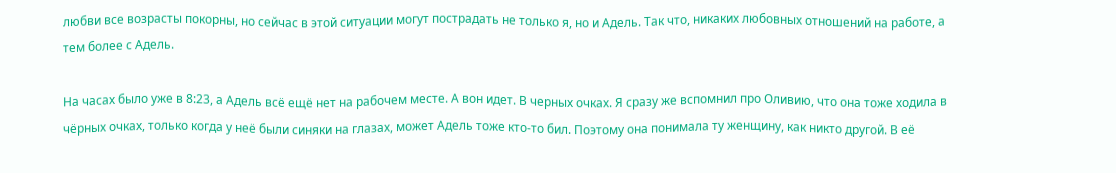любви все возрасты покорны, но сейчас в этой ситуации могут пострадать не только я, но и Адель. Так что, никаких любовных отношений на работе, а тем более с Адель.

На часах было уже в 8:23, а Адель всё ещё нет на рабочем месте. А вон идет. В черных очках. Я сразу же вспомнил про Оливию, что она тоже ходила в чёрных очках, только когда у неё были синяки на глазах, может Адель тоже кто-то бил. Поэтому она понимала ту женщину, как никто другой. В её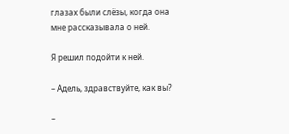глазах были слёзы, когда она мне рассказывала о ней.

Я решил подойти к ней.

– Адель, здравствуйте, как вы?

–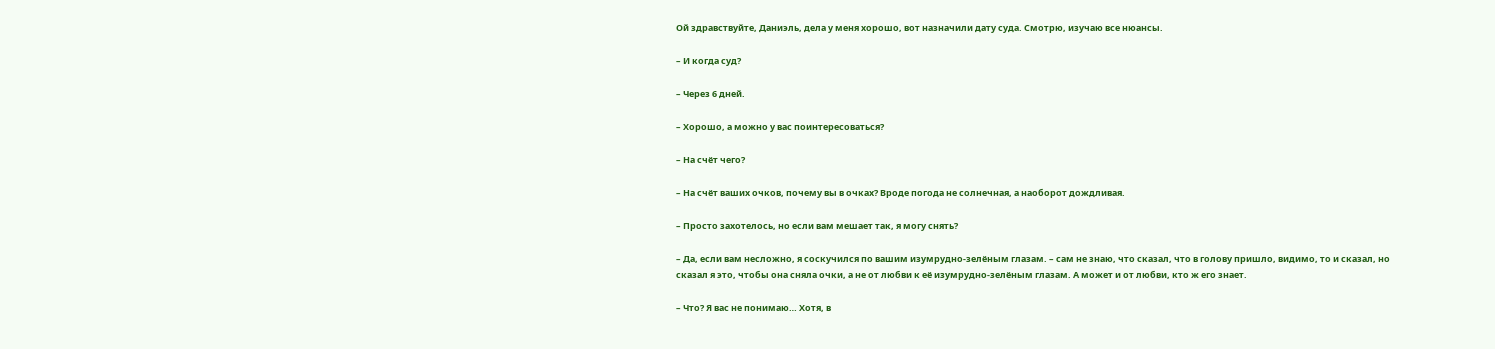Ой здравствуйте, Даниэль, дела у меня хорошо, вот назначили дату суда. Смотрю, изучаю все нюансы.

– И когда суд?

– Через 6 дней.

– Хорошо, а можно у вас поинтересоваться?

– На счёт чего?

– На счёт ваших очков, почему вы в очках? Вроде погода не солнечная, а наоборот дождливая.

– Просто захотелось, но если вам мешает так, я могу снять?

– Да, если вам несложно, я соскучился по вашим изумрудно-зелёным глазам. – сам не знаю, что сказал, что в голову пришло, видимо, то и сказал, но сказал я это, чтобы она сняла очки, а не от любви к её изумрудно-зелёным глазам. А может и от любви, кто ж его знает.

– Что? Я вас не понимаю… Хотя, в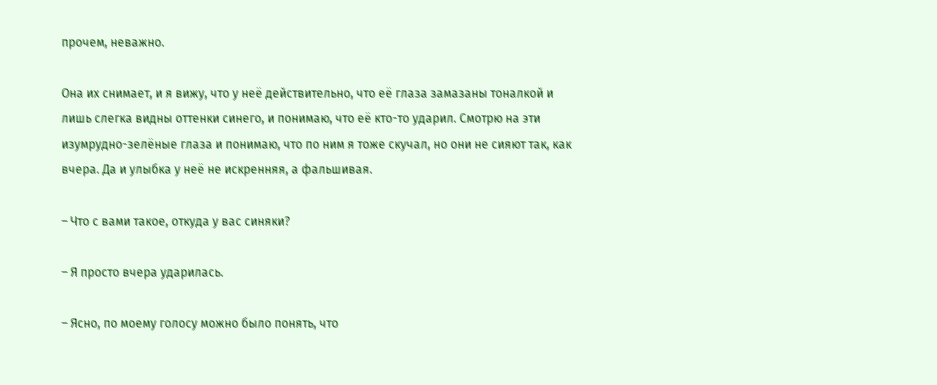прочем, неважно.

Она их снимает, и я вижу, что у неё действительно, что её глаза замазаны тоналкой и лишь слегка видны оттенки синего, и понимаю, что её кто-то ударил. Смотрю на эти изумрудно-зелёные глаза и понимаю, что по ним я тоже скучал, но они не сияют так, как вчера. Да и улыбка у неё не искренняя, а фальшивая.

– Что с вами такое, откуда у вас синяки?

– Я просто вчера ударилась.

– Ясно, по моему голосу можно было понять, что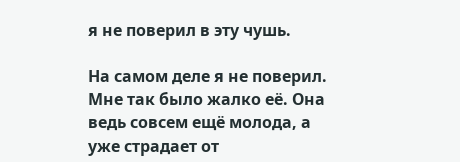я не поверил в эту чушь.

На самом деле я не поверил. Мне так было жалко её. Она ведь совсем ещё молода, а уже страдает от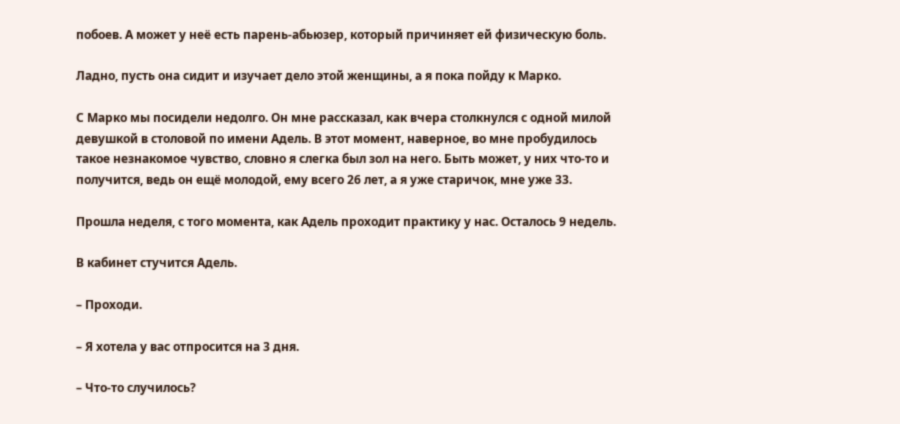побоев. А может у неё есть парень-абьюзер, который причиняет ей физическую боль.

Ладно, пусть она сидит и изучает дело этой женщины, а я пока пойду к Марко.

С Марко мы посидели недолго. Он мне рассказал, как вчера столкнулся с одной милой девушкой в столовой по имени Адель. В этот момент, наверное, во мне пробудилось такое незнакомое чувство, словно я слегка был зол на него. Быть может, у них что-то и получится, ведь он ещё молодой, ему всего 26 лет, а я уже старичок, мне уже 33.

Прошла неделя, с того момента, как Адель проходит практику у нас. Осталось 9 недель.

В кабинет стучится Адель.

– Проходи.

– Я хотела у вас отпросится на 3 дня.

– Что-то случилось?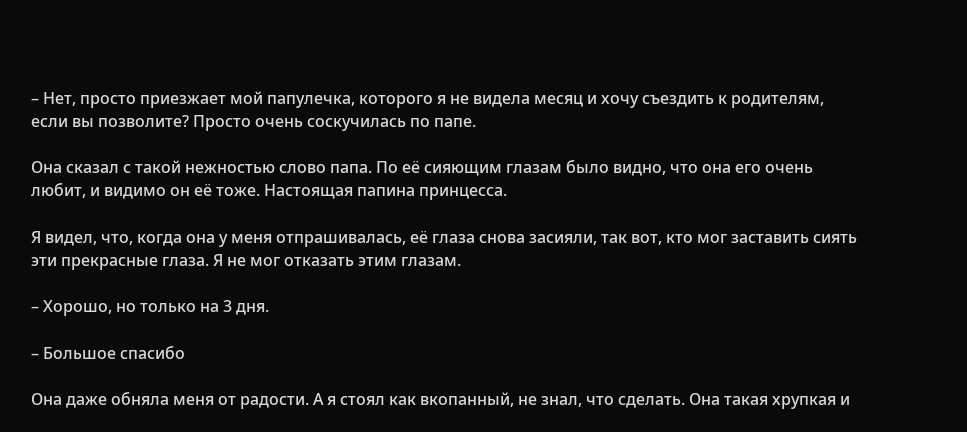– Нет, просто приезжает мой папулечка, которого я не видела месяц и хочу съездить к родителям, если вы позволите? Просто очень соскучилась по папе.

Она сказал с такой нежностью слово папа. По её сияющим глазам было видно, что она его очень любит, и видимо он её тоже. Настоящая папина принцесса.

Я видел, что, когда она у меня отпрашивалась, её глаза снова засияли, так вот, кто мог заставить сиять эти прекрасные глаза. Я не мог отказать этим глазам.

– Хорошо, но только на 3 дня.

– Большое спасибо

Она даже обняла меня от радости. А я стоял как вкопанный, не знал, что сделать. Она такая хрупкая и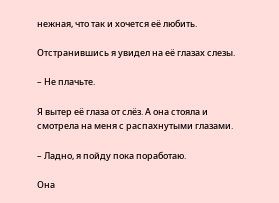нежная, что так и хочется её любить.

Отстранившись я увидел на её глазах слезы.

– Не плачьте.

Я вытер её глаза от слёз. А она стояла и смотрела на меня с распахнутыми глазами.

– Ладно, я пойду пока поработаю.

Она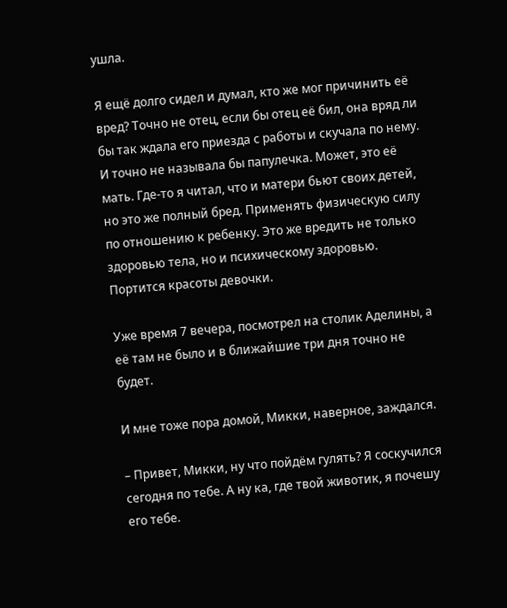ушла.

Я ещё долго сидел и думал, кто же мог причинить её вред? Точно не отец, если бы отец её бил, она вряд ли бы так ждала его приезда с работы и скучала по нему. И точно не называла бы папулечка. Может, это её мать. Где-то я читал, что и матери бьют своих детей, но это же полный бред. Применять физическую силу по отношению к ребенку. Это же вредить не только здоровью тела, но и психическому здоровью. Портится красоты девочки.

Уже время 7 вечера, посмотрел на столик Аделины, а её там не было и в ближайшие три дня точно не будет.

И мне тоже пора домой, Микки, наверное, заждался.

– Привет, Микки, ну что пойдём гулять? Я соскучился сегодня по тебе. А ну ка, где твой животик, я почешу его тебе.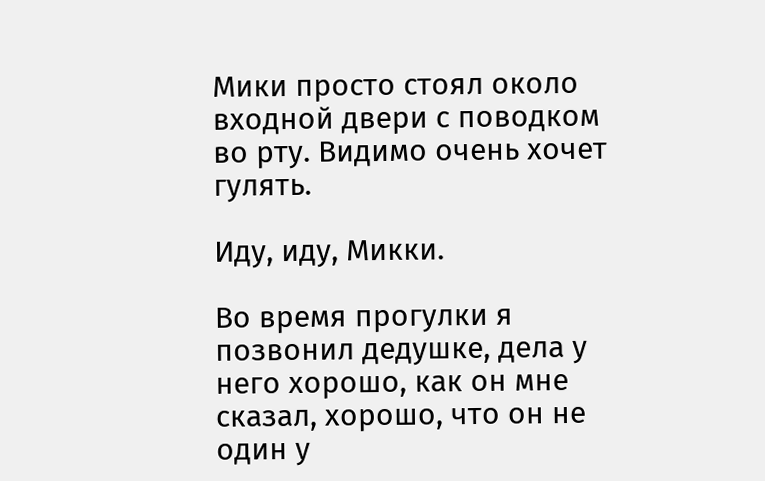Мики просто стоял около входной двери с поводком во рту. Видимо очень хочет гулять.

Иду, иду, Микки.

Во время прогулки я позвонил дедушке, дела у него хорошо, как он мне сказал, хорошо, что он не один у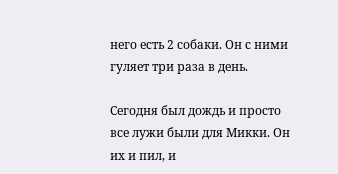него есть 2 собаки. Он с ними гуляет три раза в день.

Сегодня был дождь и просто все лужи были для Микки. Он их и пил, и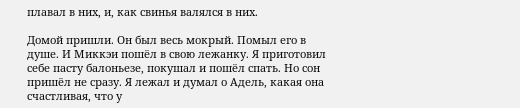плавал в них, и, как свинья валялся в них.

Домой пришли. Он был весь мокрый. Помыл его в душе. И Миккэи пошёл в свою лежанку. Я приготовил себе пасту балоньезе, покушал и пошёл спать. Но сон пришёл не сразу. Я лежал и думал о Адель, какая она счастливая, что у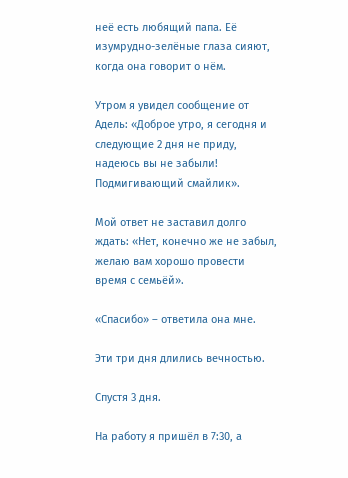неё есть любящий папа. Её изумрудно-зелёные глаза сияют, когда она говорит о нём.

Утром я увидел сообщение от Адель: «Доброе утро, я сегодня и следующие 2 дня не приду, надеюсь вы не забыли! Подмигивающий смайлик».

Мой ответ не заставил долго ждать: «Нет, конечно же не забыл, желаю вам хорошо провести время с семьёй».

«Спасибо» – ответила она мне.

Эти три дня длились вечностью.

Спустя 3 дня.

На работу я пришёл в 7:30, а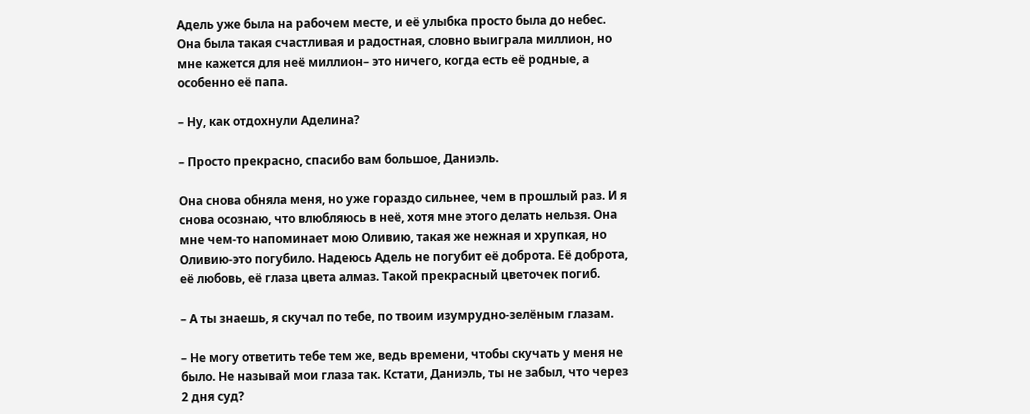Адель уже была на рабочем месте, и её улыбка просто была до небес. Она была такая счастливая и радостная, словно выиграла миллион, но мне кажется для неё миллион– это ничего, когда есть её родные, а особенно её папа.

– Ну, как отдохнули Аделина?

– Просто прекрасно, спасибо вам большое, Даниэль.

Она снова обняла меня, но уже гораздо сильнее, чем в прошлый раз. И я снова осознаю, что влюбляюсь в неё, хотя мне этого делать нельзя. Она мне чем-то напоминает мою Оливию, такая же нежная и хрупкая, но Оливию-это погубило. Надеюсь Адель не погубит её доброта. Её доброта, её любовь, её глаза цвета алмаз. Такой прекрасный цветочек погиб.

– А ты знаешь, я скучал по тебе, по твоим изумрудно-зелёным глазам.

– Не могу ответить тебе тем же, ведь времени, чтобы скучать у меня не было. Не называй мои глаза так. Кстати, Даниэль, ты не забыл, что через 2 дня суд?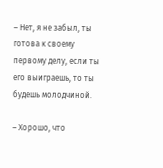– Нет, я не забыл, ты готова к своему первому делу, если ты его выиграешь, то ты будешь молодчиной.

– Хорошо, что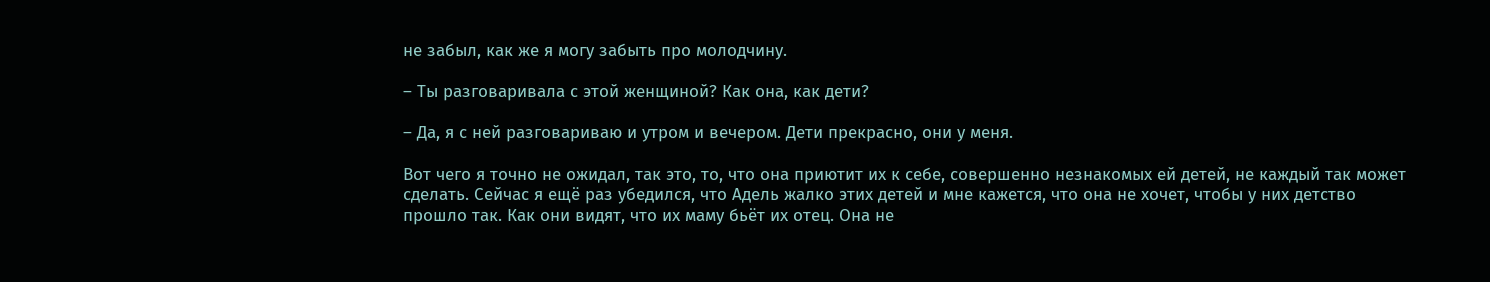не забыл, как же я могу забыть про молодчину.

– Ты разговаривала с этой женщиной? Как она, как дети?

– Да, я с ней разговариваю и утром и вечером. Дети прекрасно, они у меня.

Вот чего я точно не ожидал, так это, то, что она приютит их к себе, совершенно незнакомых ей детей, не каждый так может сделать. Сейчас я ещё раз убедился, что Адель жалко этих детей и мне кажется, что она не хочет, чтобы у них детство прошло так. Как они видят, что их маму бьёт их отец. Она не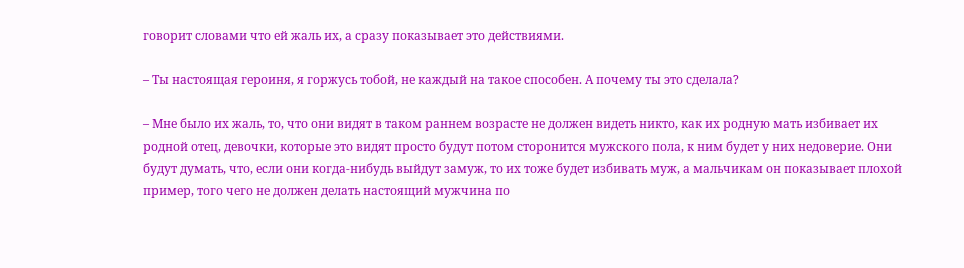говорит словами что ей жаль их, а сразу показывает это действиями.

– Ты настоящая героиня, я горжусь тобой, не каждый на такое способен. А почему ты это сделала?

– Мне было их жаль, то, что они видят в таком раннем возрасте не должен видеть никто, как их родную мать избивает их родной отец, девочки, которые это видят просто будут потом сторонится мужского пола, к ним будет у них недоверие. Они будут думать, что, если они когда-нибудь выйдут замуж, то их тоже будет избивать муж, а мальчикам он показывает плохой пример, того чего не должен делать настоящий мужчина по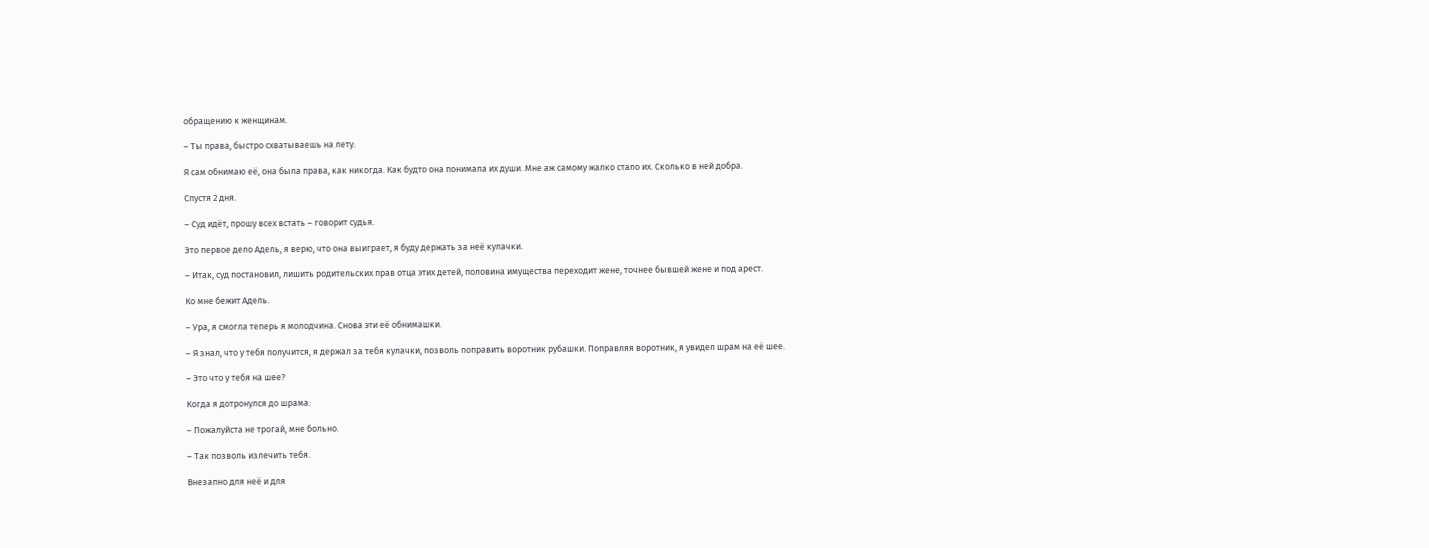обращению к женщинам.

– Ты права, быстро схватываешь на лету.

Я сам обнимаю её, она была права, как никогда. Как будто она понимала их души. Мне аж самому жалко стало их. Сколько в ней добра.

Спустя 2 дня.

– Суд идёт, прошу всех встать – говорит судья.

Это первое дело Адель, я верю, что она выиграет, я буду держать за неё кулачки.

– Итак, суд постановил, лишить родительских прав отца этих детей, половина имущества переходит жене, точнее бывшей жене и под арест.

Ко мне бежит Адель.

– Ура, я смогла теперь я молодчина. Снова эти её обнимашки.

– Я знал, что у тебя получится, я держал за тебя кулачки, позволь поправить воротник рубашки. Поправляя воротник, я увидел шрам на её шее.

– Это что у тебя на шее?

Когда я дотронулся до шрама:

– Пожалуйста не трогай, мне больно.

– Так позволь излечить тебя.

Внезапно для неё и для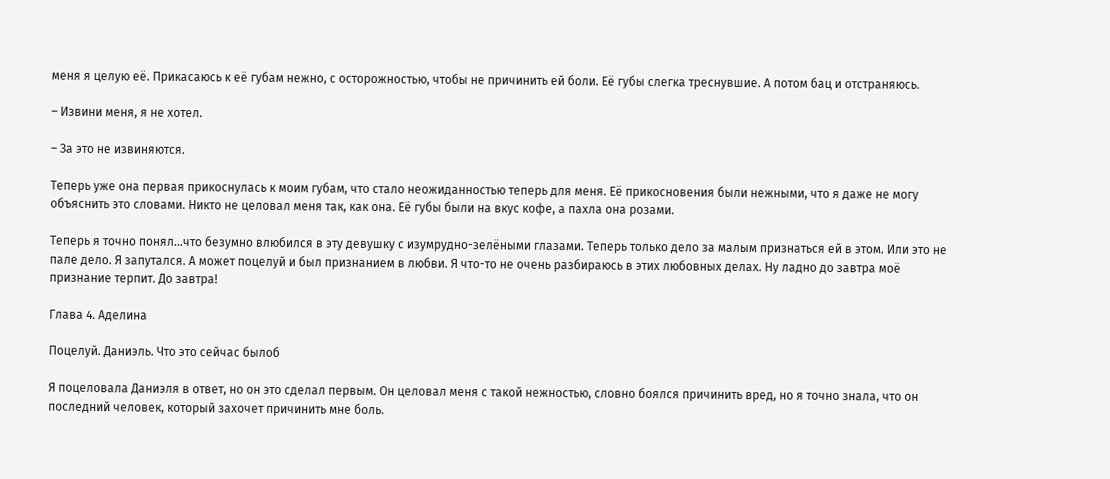меня я целую её. Прикасаюсь к её губам нежно, с осторожностью, чтобы не причинить ей боли. Её губы слегка треснувшие. А потом бац и отстраняюсь.

– Извини меня, я не хотел.

– За это не извиняются.

Теперь уже она первая прикоснулась к моим губам, что стало неожиданностью теперь для меня. Её прикосновения были нежными, что я даже не могу объяснить это словами. Никто не целовал меня так, как она. Её губы были на вкус кофе, а пахла она розами.

Теперь я точно понял…что безумно влюбился в эту девушку с изумрудно-зелёными глазами. Теперь только дело за малым признаться ей в этом. Или это не пале дело. Я запутался. А может поцелуй и был признанием в любви. Я что-то не очень разбираюсь в этих любовных делах. Ну ладно до завтра моё признание терпит. До завтра!

Глава 4. Аделина

Поцелуй. Даниэль. Что это сейчас былоб

Я поцеловала Даниэля в ответ, но он это сделал первым. Он целовал меня с такой нежностью, словно боялся причинить вред, но я точно знала, что он последний человек, который захочет причинить мне боль.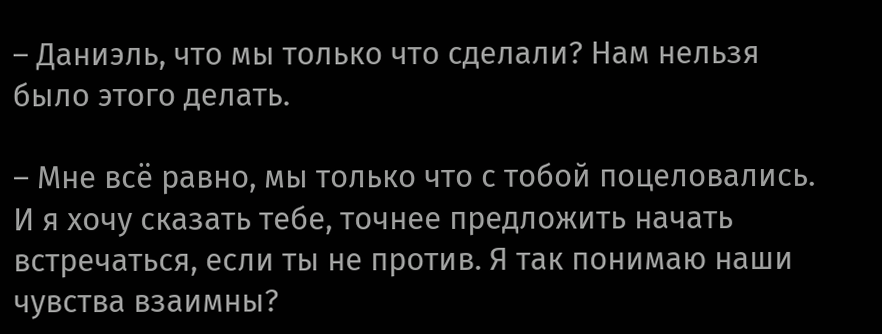– Даниэль, что мы только что сделали? Нам нельзя было этого делать.

– Мне всё равно, мы только что с тобой поцеловались. И я хочу сказать тебе, точнее предложить начать встречаться, если ты не против. Я так понимаю наши чувства взаимны?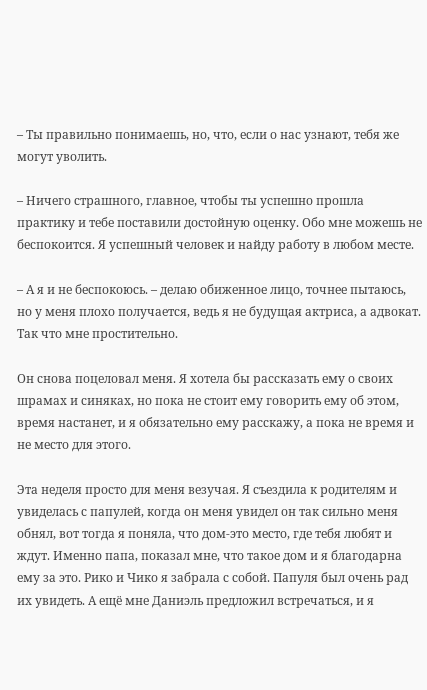– Ты правильно понимаешь, но, что, если о нас узнают, тебя же могут уволить.

– Ничего страшного, главное, чтобы ты успешно прошла практику и тебе поставили достойную оценку. Обо мне можешь не беспокоится. Я успешный человек и найду работу в любом месте.

– А я и не беспокоюсь. – делаю обиженное лицо, точнее пытаюсь, но у меня плохо получается, ведь я не будущая актриса, а адвокат. Так что мне простительно.

Он снова поцеловал меня. Я хотела бы рассказать ему о своих шрамах и синяках, но пока не стоит ему говорить ему об этом, время настанет, и я обязательно ему расскажу, а пока не время и не место для этого.

Эта неделя просто для меня везучая. Я съездила к родителям и увиделась с папулей, когда он меня увидел он так сильно меня обнял, вот тогда я поняла, что дом-это место, где тебя любят и ждут. Именно папа, показал мне, что такое дом и я благодарна ему за это. Рико и Чико я забрала с собой. Папуля был очень рад их увидеть. А ещё мне Даниэль предложил встречаться, и я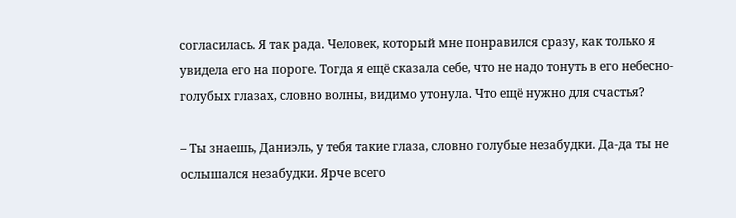согласилась. Я так рада. Человек, который мне понравился сразу, как только я увидела его на пороге. Тогда я ещё сказала себе, что не надо тонуть в его небесно-голубых глазах, словно волны, видимо утонула. Что ещё нужно для счастья?

– Ты знаешь, Даниэль, у тебя такие глаза, словно голубые незабудки. Да-да ты не ослышался незабудки. Ярче всего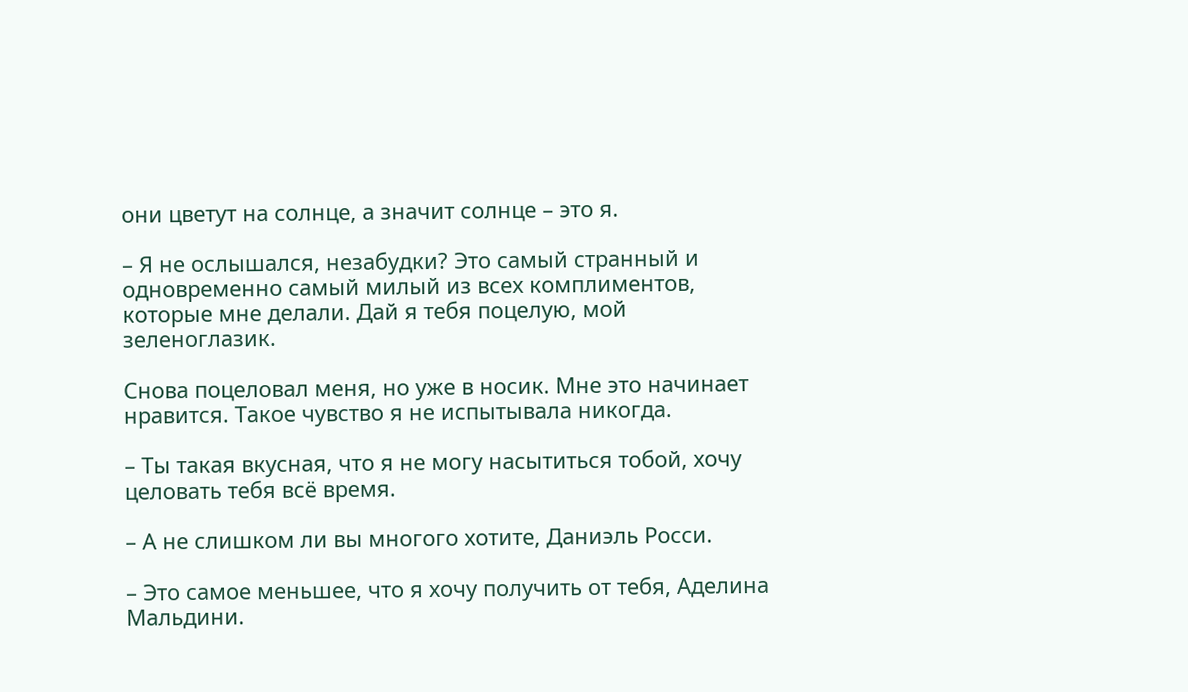они цветут на солнце, а значит солнце – это я.

– Я не ослышался, незабудки? Это самый странный и одновременно самый милый из всех комплиментов, которые мне делали. Дай я тебя поцелую, мой зеленоглазик.

Снова поцеловал меня, но уже в носик. Мне это начинает нравится. Такое чувство я не испытывала никогда.

– Ты такая вкусная, что я не могу насытиться тобой, хочу целовать тебя всё время.

– А не слишком ли вы многого хотите, Даниэль Росси.

– Это самое меньшее, что я хочу получить от тебя, Аделина Мальдини.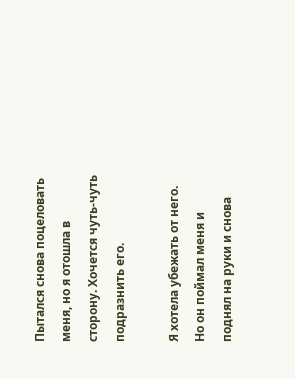Пытался снова поцеловать меня, но я отошла в сторону. Хочется чуть-чуть подразнить его.

Я хотела убежать от него. Но он поймал меня и поднял на руки и снова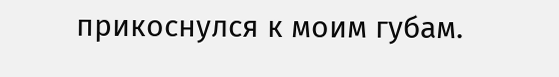прикоснулся к моим губам.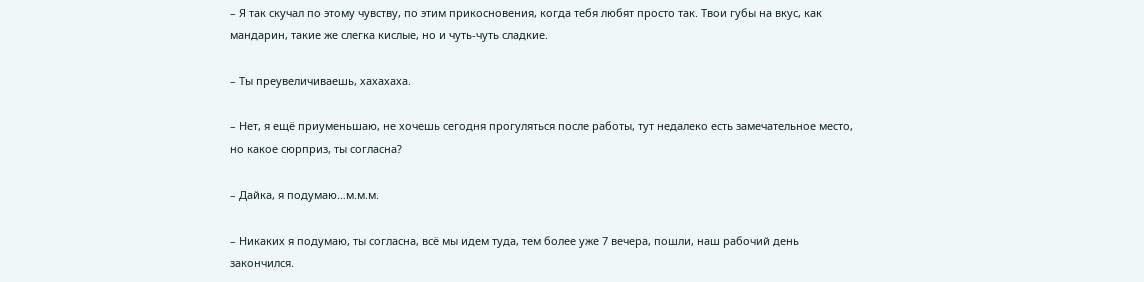– Я так скучал по этому чувству, по этим прикосновения, когда тебя любят просто так. Твои губы на вкус, как мандарин, такие же слегка кислые, но и чуть-чуть сладкие.

– Ты преувеличиваешь, хахахаха.

– Нет, я ещё приуменьшаю, не хочешь сегодня прогуляться после работы, тут недалеко есть замечательное место, но какое сюрприз, ты согласна?

– Дайка, я подумаю…м.м.м.

– Никаких я подумаю, ты согласна, всё мы идем туда, тем более уже 7 вечера, пошли, наш рабочий день закончился.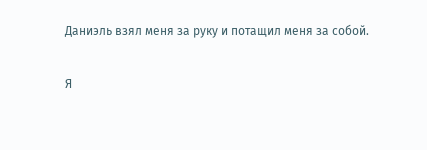Даниэль взял меня за руку и потащил меня за собой.

Я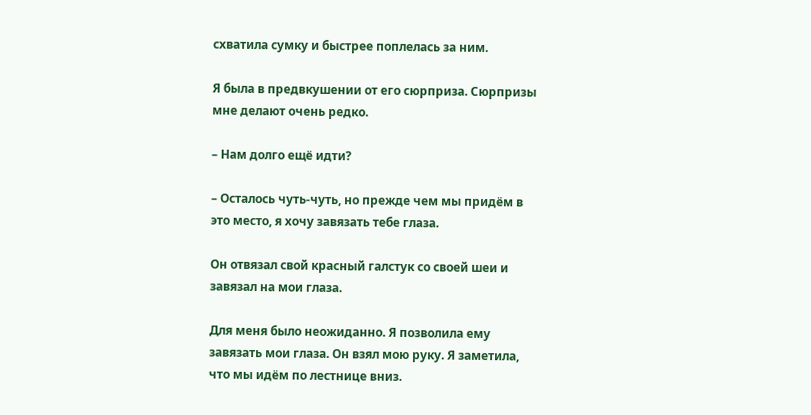схватила сумку и быстрее поплелась за ним.

Я была в предвкушении от его сюрприза. Сюрпризы мне делают очень редко.

– Нам долго ещё идти?

– Осталось чуть-чуть, но прежде чем мы придём в это место, я хочу завязать тебе глаза.

Он отвязал свой красный галстук со своей шеи и завязал на мои глаза.

Для меня было неожиданно. Я позволила ему завязать мои глаза. Он взял мою руку. Я заметила, что мы идём по лестнице вниз.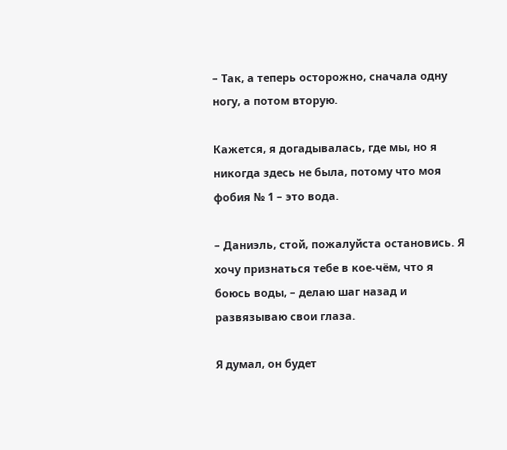– Так, а теперь осторожно, сначала одну ногу, а потом вторую.

Кажется, я догадывалась, где мы, но я никогда здесь не была, потому что моя фобия № 1 – это вода.

– Даниэль, стой, пожалуйста остановись. Я хочу признаться тебе в кое-чём, что я боюсь воды, – делаю шаг назад и развязываю свои глаза.

Я думал, он будет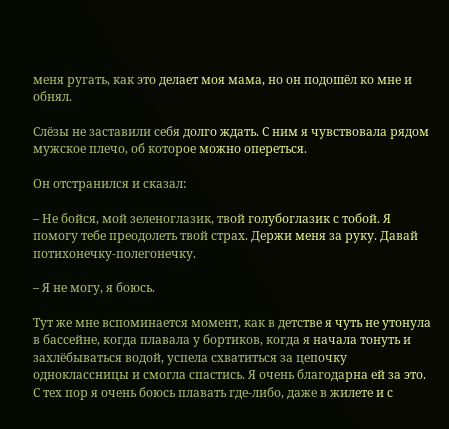меня ругать, как это делает моя мама, но он подошёл ко мне и обнял.

Слёзы не заставили себя долго ждать. С ним я чувствовала рядом мужское плечо, об которое можно опереться.

Он отстранился и сказал:

– Не бойся, мой зеленоглазик, твой голубоглазик с тобой. Я помогу тебе преодолеть твой страх. Держи меня за руку. Давай потихонечку-полегонечку.

– Я не могу, я боюсь.

Тут же мне вспоминается момент, как в детстве я чуть не утонула в бассейне, когда плавала у бортиков, когда я начала тонуть и захлёбываться водой, успела схватиться за цепочку одноклассницы и смогла спастись. Я очень благодарна ей за это. С тех пор я очень боюсь плавать где-либо, даже в жилете и с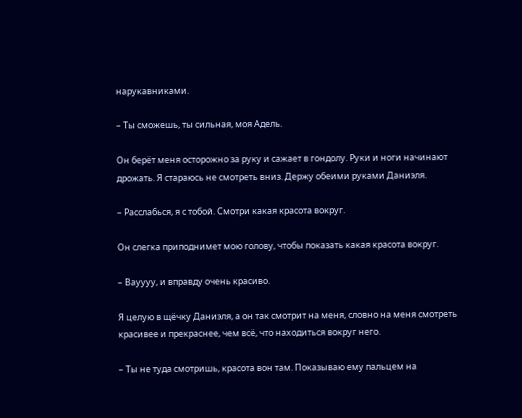нарукавниками.

– Ты сможешь, ты сильная, моя Адель.

Он берёт меня осторожно за руку и сажает в гондолу. Руки и ноги начинают дрожать. Я стараюсь не смотреть вниз. Держу обеими руками Даниэля.

– Расслабься, я с тобой. Смотри какая красота вокруг.

Он слегка приподнимет мою голову, чтобы показать какая красота вокруг.

– Вауууу, и вправду очень красиво.

Я целую в щёчку Даниэля, а он так смотрит на меня, словно на меня смотреть красивее и прекраснее, чем всё, что находиться вокруг него.

– Ты не туда смотришь, красота вон там. Показываю ему пальцем на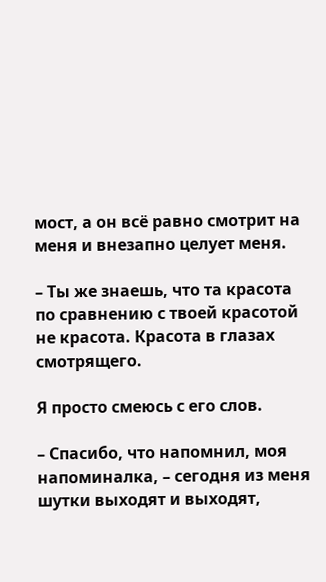мост, а он всё равно смотрит на меня и внезапно целует меня.

– Ты же знаешь, что та красота по сравнению с твоей красотой не красота. Красота в глазах смотрящего.

Я просто смеюсь с его слов.

– Спасибо, что напомнил, моя напоминалка, – сегодня из меня шутки выходят и выходят,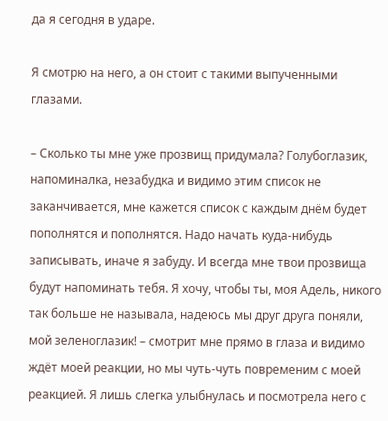да я сегодня в ударе.

Я смотрю на него, а он стоит с такими выпученными глазами.

– Сколько ты мне уже прозвищ придумала? Голубоглазик, напоминалка, незабудка и видимо этим список не заканчивается, мне кажется список с каждым днём будет пополнятся и пополнятся. Надо начать куда-нибудь записывать, иначе я забуду. И всегда мне твои прозвища будут напоминать тебя. Я хочу, чтобы ты, моя Адель, никого так больше не называла, надеюсь мы друг друга поняли, мой зеленоглазик! – смотрит мне прямо в глаза и видимо ждёт моей реакции, но мы чуть-чуть повременим с моей реакцией. Я лишь слегка улыбнулась и посмотрела него с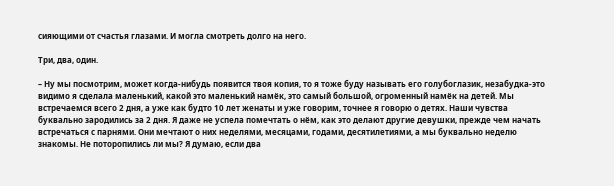сияющими от счастья глазами. И могла смотреть долго на него.

Три, два, один.

– Ну мы посмотрим, может когда-нибудь появится твоя копия, то я тоже буду называть его голубоглазик, незабудка-это видимо я сделала маленький, какой это маленький намёк, это самый большой, огроменный намёк на детей. Мы встречаемся всего 2 дня, а уже как будто 10 лет женаты и уже говорим, точнее я говорю о детях. Наши чувства буквально зародились за 2 дня. Я даже не успела помечтать о нём, как это делают другие девушки, прежде чем начать встречаться с парнями. Они мечтают о них неделями, месяцами, годами, десятилетиями, а мы буквально неделю знакомы. Не поторопились ли мы? Я думаю, если два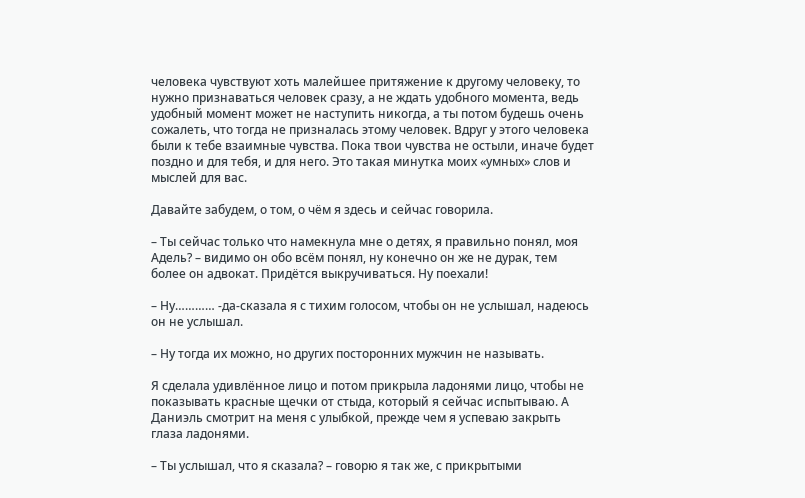человека чувствуют хоть малейшее притяжение к другому человеку, то нужно признаваться человек сразу, а не ждать удобного момента, ведь удобный момент может не наступить никогда, а ты потом будешь очень сожалеть, что тогда не призналась этому человек. Вдруг у этого человека были к тебе взаимные чувства. Пока твои чувства не остыли, иначе будет поздно и для тебя, и для него. Это такая минутка моих «умных» слов и мыслей для вас.

Давайте забудем, о том, о чём я здесь и сейчас говорила.

– Ты сейчас только что намекнула мне о детях, я правильно понял, моя Адель? – видимо он обо всём понял, ну конечно он же не дурак, тем более он адвокат. Придётся выкручиваться. Ну поехали!

– Ну………… -да-сказала я с тихим голосом, чтобы он не услышал, надеюсь он не услышал.

– Ну тогда их можно, но других посторонних мужчин не называть.

Я сделала удивлённое лицо и потом прикрыла ладонями лицо, чтобы не показывать красные щечки от стыда, который я сейчас испытываю. А Даниэль смотрит на меня с улыбкой, прежде чем я успеваю закрыть глаза ладонями.

– Ты услышал, что я сказала? – говорю я так же, с прикрытыми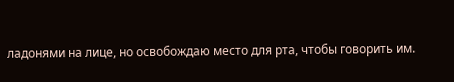ладонями на лице, но освобождаю место для рта, чтобы говорить им.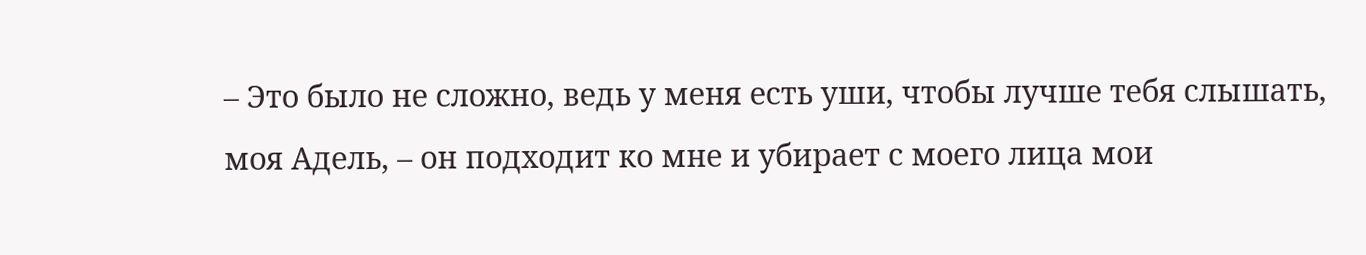– Это было не сложно, ведь у меня есть уши, чтобы лучше тебя слышать, моя Адель, – он подходит ко мне и убирает с моего лица мои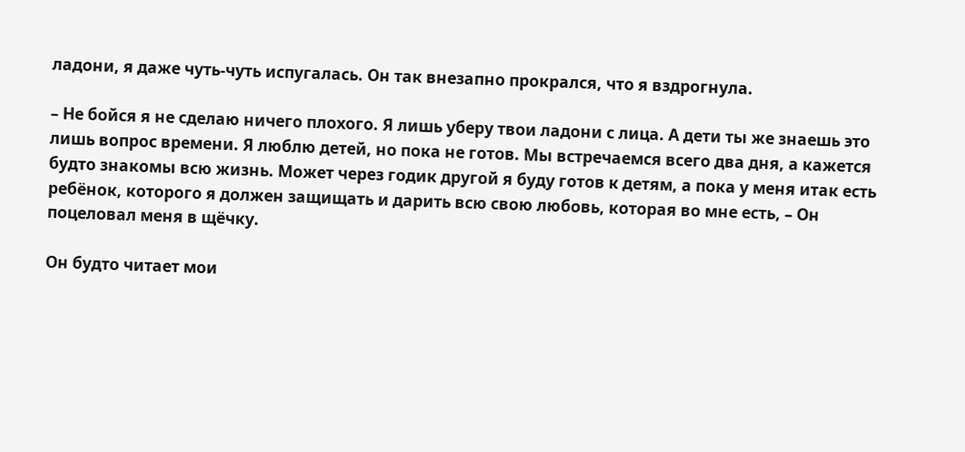ладони, я даже чуть-чуть испугалась. Он так внезапно прокрался, что я вздрогнула.

– Не бойся я не сделаю ничего плохого. Я лишь уберу твои ладони с лица. А дети ты же знаешь это лишь вопрос времени. Я люблю детей, но пока не готов. Мы встречаемся всего два дня, а кажется будто знакомы всю жизнь. Может через годик другой я буду готов к детям, а пока у меня итак есть ребёнок, которого я должен защищать и дарить всю свою любовь, которая во мне есть, – Он поцеловал меня в щёчку.

Он будто читает мои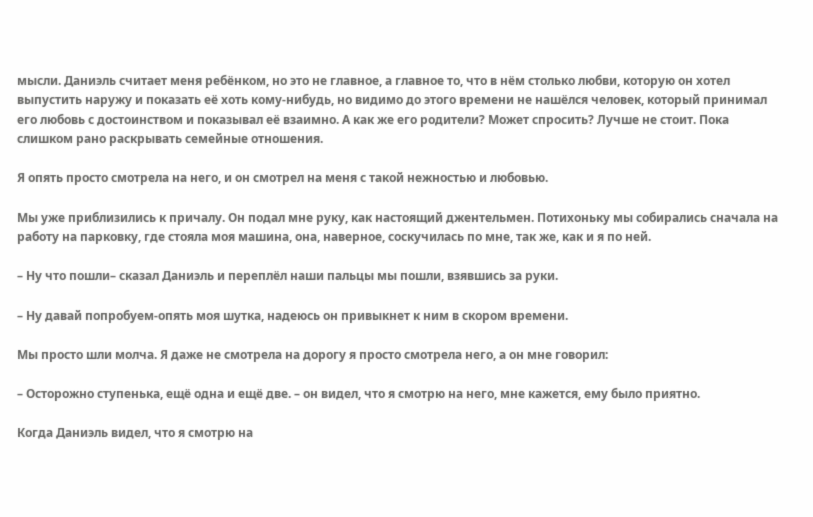мысли. Даниэль считает меня ребёнком, но это не главное, а главное то, что в нём столько любви, которую он хотел выпустить наружу и показать её хоть кому-нибудь, но видимо до этого времени не нашёлся человек, который принимал его любовь с достоинством и показывал её взаимно. А как же его родители? Может спросить? Лучше не стоит. Пока слишком рано раскрывать семейные отношения.

Я опять просто смотрела на него, и он смотрел на меня с такой нежностью и любовью.

Мы уже приблизились к причалу. Он подал мне руку, как настоящий джентельмен. Потихоньку мы собирались сначала на работу на парковку, где стояла моя машина, она, наверное, соскучилась по мне, так же, как и я по ней.

– Ну что пошли– сказал Даниэль и переплёл наши пальцы мы пошли, взявшись за руки.

– Ну давай попробуем-опять моя шутка, надеюсь он привыкнет к ним в скором времени.

Мы просто шли молча. Я даже не смотрела на дорогу я просто смотрела него, а он мне говорил:

– Осторожно ступенька, ещё одна и ещё две. – он видел, что я смотрю на него, мне кажется, ему было приятно.

Когда Даниэль видел, что я смотрю на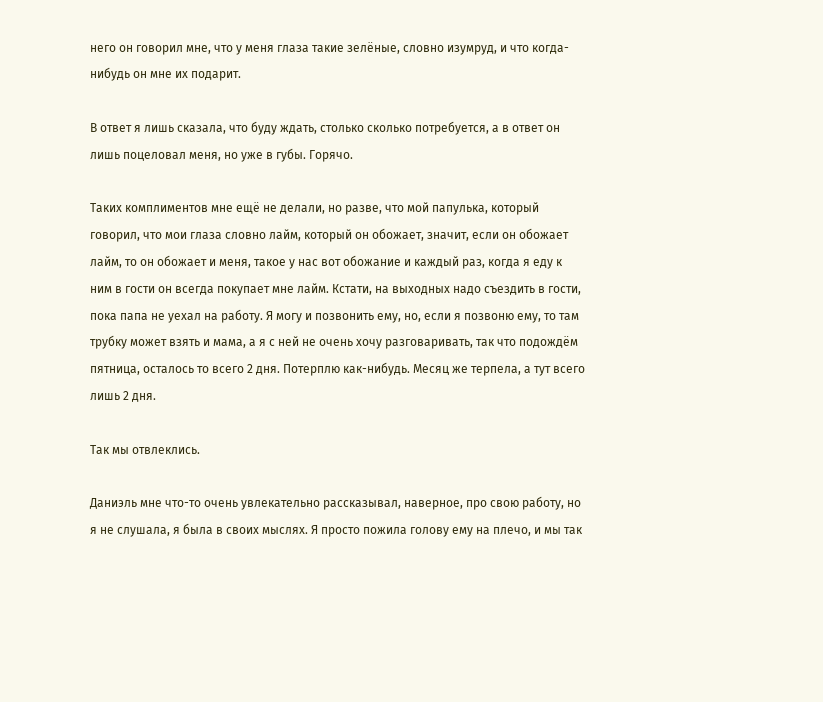него он говорил мне, что у меня глаза такие зелёные, словно изумруд, и что когда-нибудь он мне их подарит.

В ответ я лишь сказала, что буду ждать, столько сколько потребуется, а в ответ он лишь поцеловал меня, но уже в губы. Горячо.

Таких комплиментов мне ещё не делали, но разве, что мой папулька, который говорил, что мои глаза словно лайм, который он обожает, значит, если он обожает лайм, то он обожает и меня, такое у нас вот обожание и каждый раз, когда я еду к ним в гости он всегда покупает мне лайм. Кстати, на выходных надо съездить в гости, пока папа не уехал на работу. Я могу и позвонить ему, но, если я позвоню ему, то там трубку может взять и мама, а я с ней не очень хочу разговаривать, так что подождём пятница, осталось то всего 2 дня. Потерплю как-нибудь. Месяц же терпела, а тут всего лишь 2 дня.

Так мы отвлеклись.

Даниэль мне что-то очень увлекательно рассказывал, наверное, про свою работу, но я не слушала, я была в своих мыслях. Я просто пожила голову ему на плечо, и мы так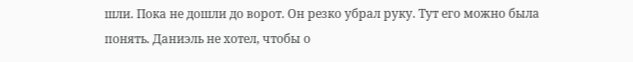шли. Пока не дошли до ворот. Он резко убрал руку. Тут его можно была понять. Даниэль не хотел, чтобы о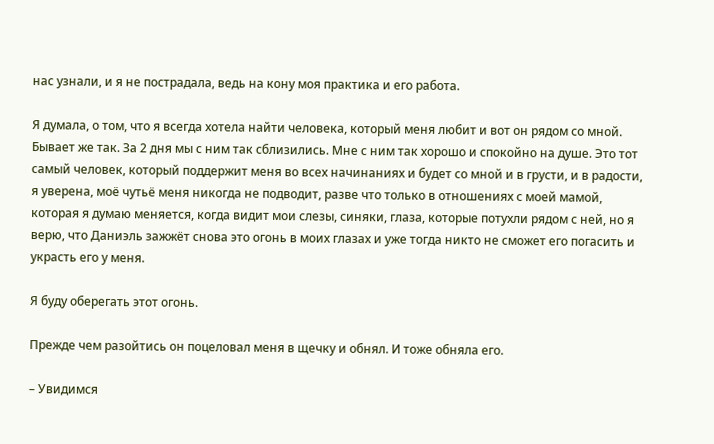нас узнали, и я не пострадала, ведь на кону моя практика и его работа.

Я думала, о том, что я всегда хотела найти человека, который меня любит и вот он рядом со мной. Бывает же так. За 2 дня мы с ним так сблизились. Мне с ним так хорошо и спокойно на душе. Это тот самый человек, который поддержит меня во всех начинаниях и будет со мной и в грусти, и в радости, я уверена, моё чутьё меня никогда не подводит, разве что только в отношениях с моей мамой, которая я думаю меняется, когда видит мои слезы, синяки, глаза, которые потухли рядом с ней, но я верю, что Даниэль зажжёт снова это огонь в моих глазах и уже тогда никто не сможет его погасить и украсть его у меня.

Я буду оберегать этот огонь.

Прежде чем разойтись он поцеловал меня в щечку и обнял. И тоже обняла его.

– Увидимся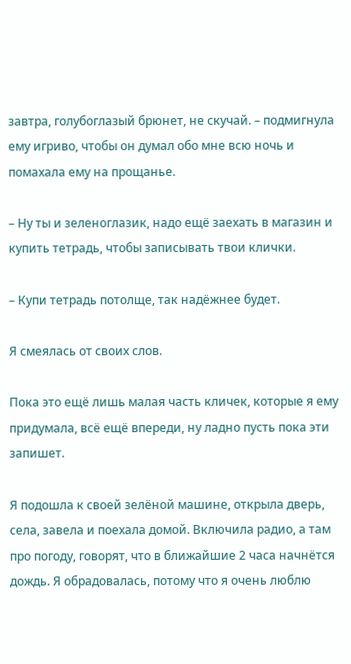завтра, голубоглазый брюнет, не скучай. – подмигнула ему игриво, чтобы он думал обо мне всю ночь и помахала ему на прощанье.

– Ну ты и зеленоглазик, надо ещё заехать в магазин и купить тетрадь, чтобы записывать твои клички.

– Купи тетрадь потолще, так надёжнее будет.

Я смеялась от своих слов.

Пока это ещё лишь малая часть кличек, которые я ему придумала, всё ещё впереди, ну ладно пусть пока эти запишет.

Я подошла к своей зелёной машине, открыла дверь, села, завела и поехала домой. Включила радио, а там про погоду, говорят, что в ближайшие 2 часа начнётся дождь. Я обрадовалась, потому что я очень люблю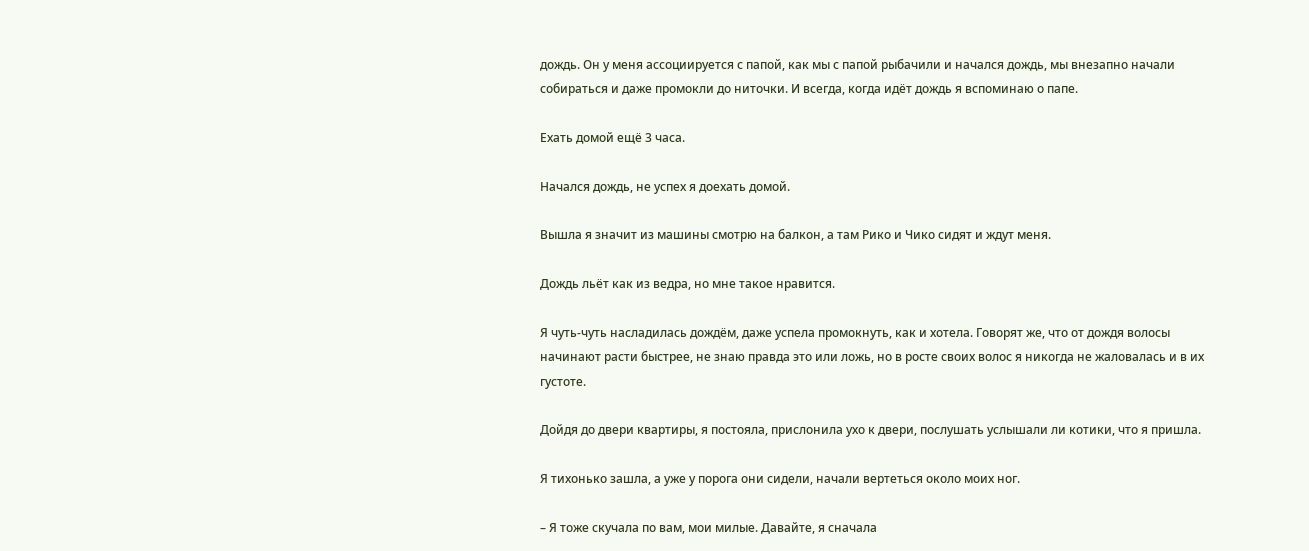дождь. Он у меня ассоциируется с папой, как мы с папой рыбачили и начался дождь, мы внезапно начали собираться и даже промокли до ниточки. И всегда, когда идёт дождь я вспоминаю о папе.

Ехать домой ещё 3 часа.

Начался дождь, не успех я доехать домой.

Вышла я значит из машины смотрю на балкон, а там Рико и Чико сидят и ждут меня.

Дождь льёт как из ведра, но мне такое нравится.

Я чуть-чуть насладилась дождём, даже успела промокнуть, как и хотела. Говорят же, что от дождя волосы начинают расти быстрее, не знаю правда это или ложь, но в росте своих волос я никогда не жаловалась и в их густоте.

Дойдя до двери квартиры, я постояла, прислонила ухо к двери, послушать услышали ли котики, что я пришла.

Я тихонько зашла, а уже у порога они сидели, начали вертеться около моих ног.

– Я тоже скучала по вам, мои милые. Давайте, я сначала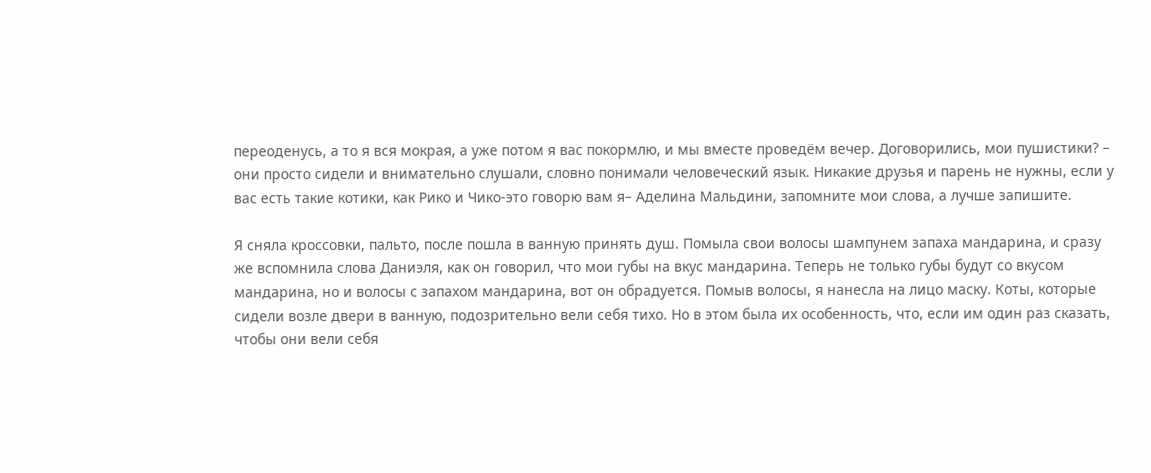переоденусь, а то я вся мокрая, а уже потом я вас покормлю, и мы вместе проведём вечер. Договорились, мои пушистики? – они просто сидели и внимательно слушали, словно понимали человеческий язык. Никакие друзья и парень не нужны, если у вас есть такие котики, как Рико и Чико-это говорю вам я– Аделина Мальдини, запомните мои слова, а лучше запишите.

Я сняла кроссовки, пальто, после пошла в ванную принять душ. Помыла свои волосы шампунем запаха мандарина, и сразу же вспомнила слова Даниэля, как он говорил, что мои губы на вкус мандарина. Теперь не только губы будут со вкусом мандарина, но и волосы с запахом мандарина, вот он обрадуется. Помыв волосы, я нанесла на лицо маску. Коты, которые сидели возле двери в ванную, подозрительно вели себя тихо. Но в этом была их особенность, что, если им один раз сказать, чтобы они вели себя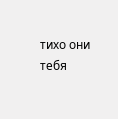тихо они тебя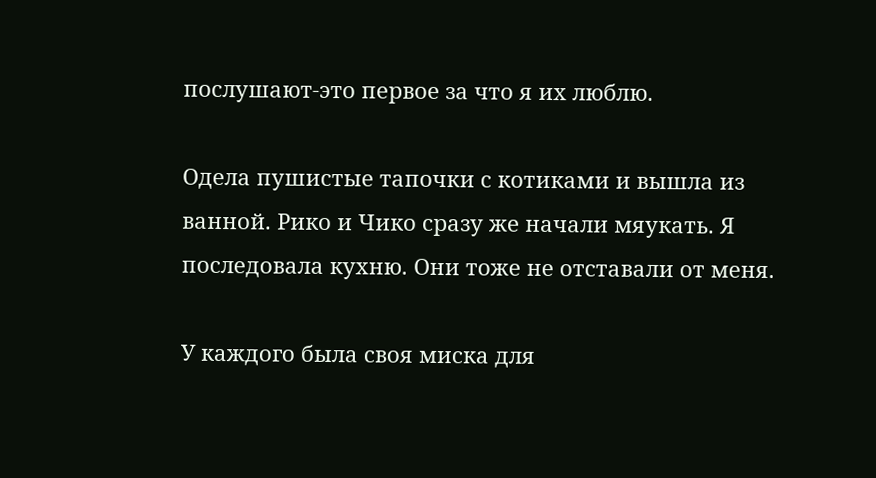послушают-это первое за что я их люблю.

Одела пушистые тапочки с котиками и вышла из ванной. Рико и Чико сразу же начали мяукать. Я последовала кухню. Они тоже не отставали от меня.

У каждого была своя миска для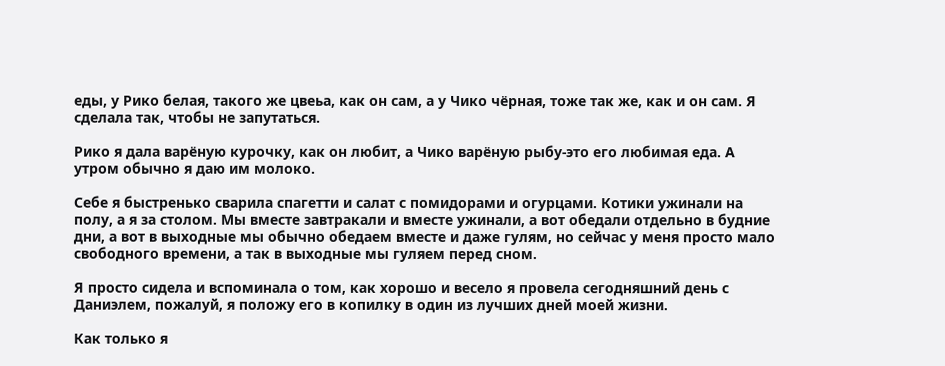еды, у Рико белая, такого же цвеьа, как он сам, а у Чико чёрная, тоже так же, как и он сам. Я сделала так, чтобы не запутаться.

Рико я дала варёную курочку, как он любит, а Чико варёную рыбу-это его любимая еда. А утром обычно я даю им молоко.

Себе я быстренько сварила спагетти и салат с помидорами и огурцами. Котики ужинали на полу, а я за столом. Мы вместе завтракали и вместе ужинали, а вот обедали отдельно в будние дни, а вот в выходные мы обычно обедаем вместе и даже гулям, но сейчас у меня просто мало свободного времени, а так в выходные мы гуляем перед сном.

Я просто сидела и вспоминала о том, как хорошо и весело я провела сегодняшний день с Даниэлем, пожалуй, я положу его в копилку в один из лучших дней моей жизни.

Как только я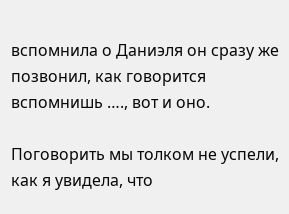вспомнила о Даниэля он сразу же позвонил, как говорится вспомнишь …., вот и оно.

Поговорить мы толком не успели, как я увидела, что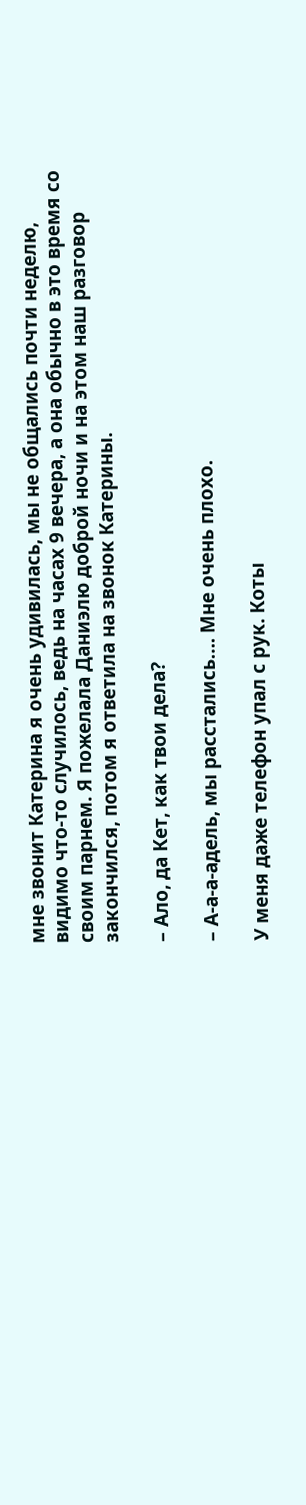мне звонит Катерина я очень удивилась, мы не общались почти неделю, видимо что-то случилось, ведь на часах 9 вечера, а она обычно в это время со своим парнем. Я пожелала Даниэлю доброй ночи и на этом наш разговор закончился, потом я ответила на звонок Катерины.

– Ало, да Кет, как твои дела?

– А-а-а-адель, мы расстались…. Мне очень плохо.

У меня даже телефон упал с рук. Коты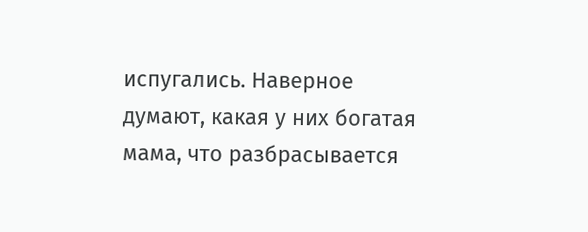испугались. Наверное думают, какая у них богатая мама, что разбрасывается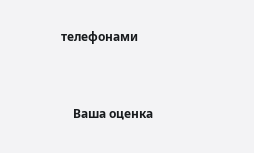телефонами


    Ваша оценка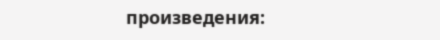произведения: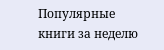Популярные книги за неделю